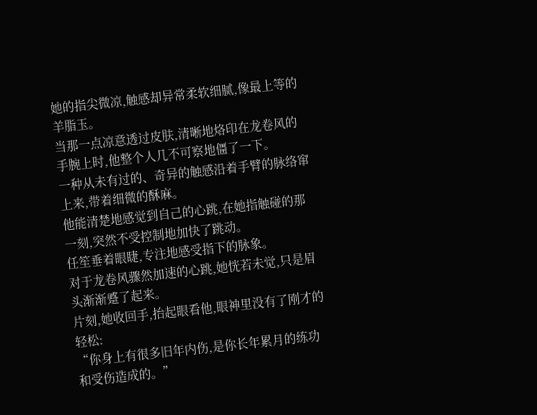她的指尖微凉,触感却异常柔软细腻,像最上等的羊脂玉。
当那一点凉意透过皮肤,清晰地烙印在龙卷风的手腕上时,他整个人几不可察地僵了一下。
一种从未有过的、奇异的触感沿着手臂的脉络窜上来,带着细微的酥麻。
他能清楚地感觉到自己的心跳,在她指触碰的那一刻,突然不受控制地加快了跳动。
任笙垂着眼睫,专注地感受指下的脉象。
对于龙卷风骤然加速的心跳,她恍若未觉,只是眉头渐渐蹙了起来。
片刻,她收回手,抬起眼看他,眼神里没有了刚才的轻松:
“你身上有很多旧年内伤,是你长年累月的练功和受伤造成的。”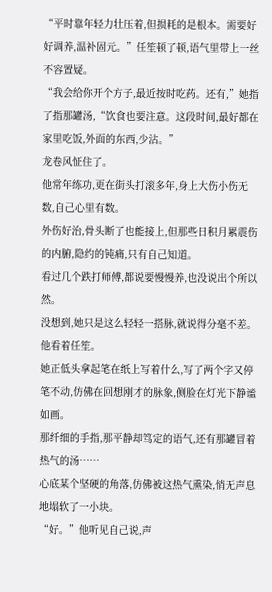“平时靠年轻力壮压着,但损耗的是根本。需要好好调养,温补固元。”任笙顿了顿,语气里带上一丝不容置疑。
“我会给你开个方子,最近按时吃药。还有,”她指了指那罐汤,“饮食也要注意。这段时间,最好都在家里吃饭,外面的东西,少沾。”
龙卷风怔住了。
他常年练功,更在街头打滚多年,身上大伤小伤无数,自己心里有数。
外伤好治,骨头断了也能接上,但那些日积月累震伤的内腑,隐约的钝痛,只有自己知道。
看过几个跌打师傅,都说要慢慢养,也没说出个所以然。
没想到,她只是这么轻轻一搭脉,就说得分毫不差。
他看着任笙。
她正低头拿起笔在纸上写着什么,写了两个字又停笔不动,仿佛在回想刚才的脉象,侧脸在灯光下静谧如画。
那纤细的手指,那平静却笃定的语气,还有那罐冒着热气的汤……
心底某个坚硬的角落,仿佛被这热气熏染,悄无声息地塌软了一小块。
“好。”他听见自己说,声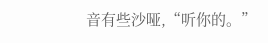音有些沙哑,“听你的。”